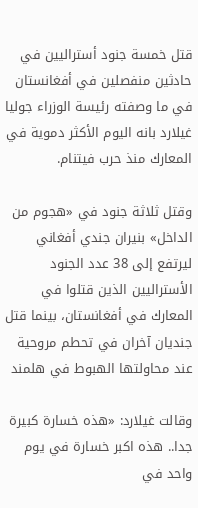قتل خمسة جنود أستراليين في حادثين منفصلين في أفغانستان في ما وصفته رئيسة الوزراء جوليا غيلارد بانه اليوم الأكثر دموية في المعارك منذ حرب فيتنام.

وقتل ثلاثة جنود في «هجوم من الداخل» بنيران جندي أفغاني ليرتفع إلى 38 عدد الجنود الأستراليين الذين قتلوا في المعارك في أفغانستان، بينما قتل جنديان آخران في تحطم مروحية عند محاولتها الهبوط في هلمند

وقالت غيلارد: «هذه خسارة كبيرة جدا.. هذه اكبر خسارة في يوم واحد في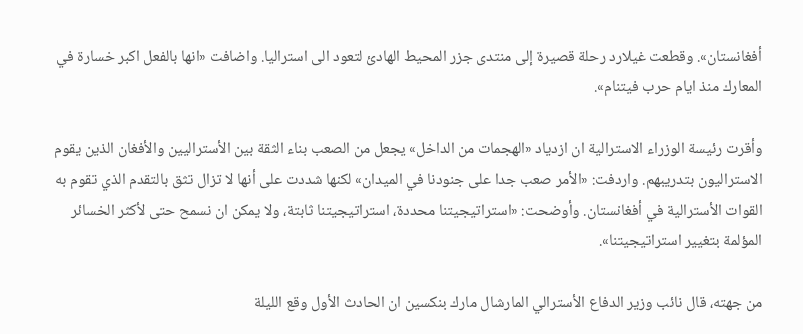أفغانستان». وقطعت غيلارد رحلة قصيرة إلى منتدى جزر المحيط الهادئ لتعود الى استراليا. واضافت «انها بالفعل اكبر خسارة في المعارك منذ ايام حرب فيتنام».

وأقرت رئيسة الوزراء الاسترالية ان ازدياد «الهجمات من الداخل» يجعل من الصعب بناء الثقة بين الأستراليين والأفغان الذين يقوم الاستراليون بتدريبهم. واردفت: «الأمر صعب جدا على جنودنا في الميدان» لكنها شددت على أنها لا تزال تثق بالتقدم الذي تقوم به القوات الأسترالية في أفغانستان. وأوضحت: «استراتيجيتنا محددة، استراتيجيتنا ثابتة، ولا يمكن ان نسمح حتى لأكثر الخسائر المؤلمة بتغيير استراتيجيتنا».

من جهته، قال نائب وزير الدفاع الأسترالي المارشال مارك بنكسين ان الحادث الأول وقع الليلة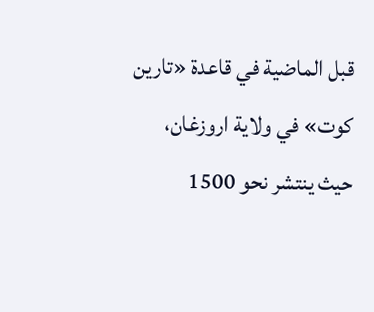قبل الماضية في قاعدة «تارين كوت» في ولاية اروزغان، حيث ينتشر نحو 1500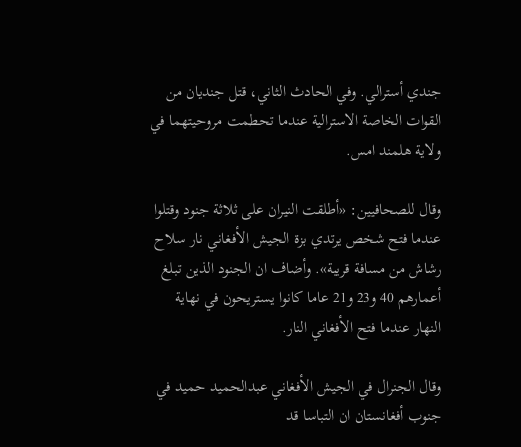جندي أسترالي. وفي الحادث الثاني، قتل جنديان من القوات الخاصة الاسترالية عندما تحطمت مروحيتهما في ولاية هلمند امس.

وقال للصحافيين: «أطلقت النيران على ثلاثة جنود وقتلوا عندما فتح شخص يرتدي بزة الجيش الأفغاني نار سلاح رشاش من مسافة قريبة». وأضاف ان الجنود الذين تبلغ أعمارهم 40 و23 و21 عاما كانوا يستريحون في نهاية النهار عندما فتح الأفغاني النار.

وقال الجنرال في الجيش الأفغاني عبدالحميد حميد في جنوب أفغانستان ان التباسا قد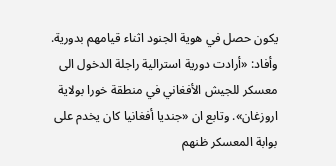يكون حصل في هوية الجنود اثناء قيامهم بدورية. وأفاد: «أرادت دورية استرالية راجلة الدخول الى معسكر للجيش الأفغاني في منطقة خورا بولاية اروزغان». وتابع ان «جنديا أفغانيا كان يخدم على بوابة المعسكر ظنهم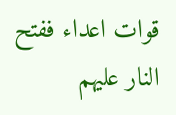قوات اعداء ففتح النار عليهم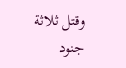وقتل ثلاثة جنود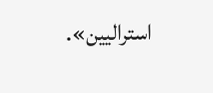استراليين».